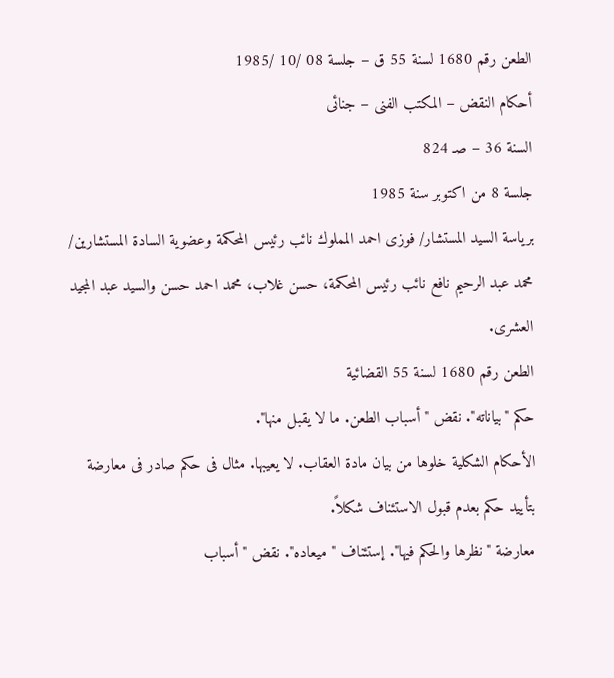الطعن رقم 1680 لسنة 55 ق – جلسة 08 /10 /1985
أحكام النقض – المكتب الفنى – جنائى
السنة 36 – صـ 824
جلسة 8 من اكتوبر سنة 1985
برياسة السيد المستشار/ فوزى احمد المملوك نائب رئيس المحكمة وعضوية السادة المستشارين/ محمد عبد الرحيم نافع نائب رئيس المحكمة، حسن غلاب، محمد احمد حسن والسيد عبد المجيد العشرى.
الطعن رقم 1680 لسنة 55 القضائية
حكم "بياناته". نقض "أسباب الطعن. ما لا يقبل منها".
الأحكام الشكلية خلوها من بيان مادة العقاب. لا يعيبها. مثال فى حكم صادر فى معارضة
بتأييد حكم بعدم قبول الاستئناف شكلاً.
معارضة "نظرها والحكم فيها". إستئناف "ميعاده". نقض "أسباب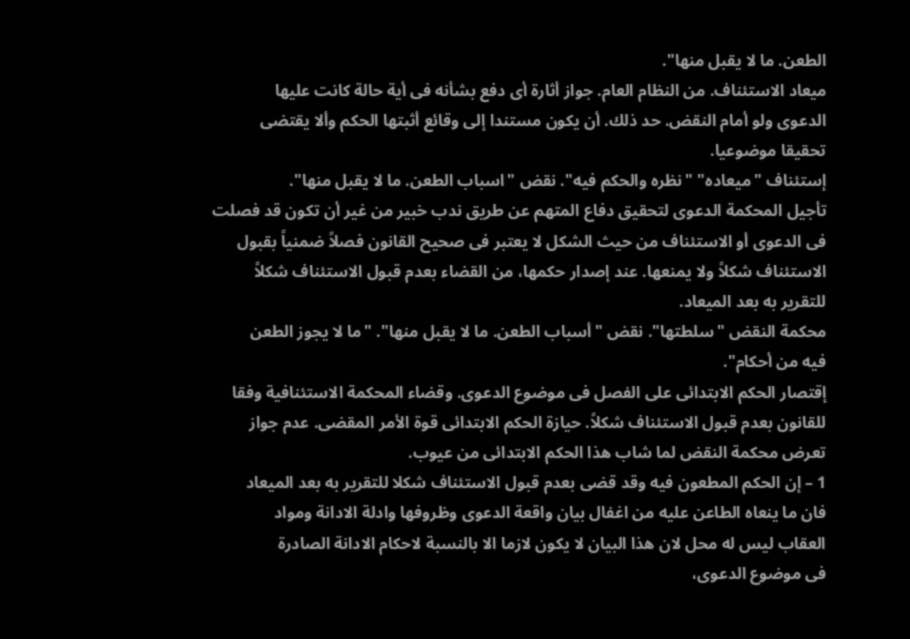الطعن. ما لا يقبل منها".
ميعاد الاستئناف. من النظام العام. جواز أثارة أى دفع بشأنه فى أية حالة كانت عليها
الدعوى ولو أمام النقض. حد ذلك. أن يكون مستندا إلى وقائع أثبتها الحكم وألا يقتضى
تحقيقا موضوعيا.
إستئناف "ميعاده" "نظره والحكم فيه". نقض "اسباب الطعن. ما لا يقبل منها".
تأجيل المحكمة الدعوى لتحقيق دفاع المتهم عن طريق ندب خبير من غير أن تكون قد فصلت
فى الدعوى أو الاستئناف من حيث الشكل لا يعتبر فى صحيح القانون فصلاً ضمنياً بقبول
الاستئناف شكلاً ولا يمنعها. عند إصدار حكمها، من القضاء بعدم قبول الاستئناف شكلاً
للتقرير به بعد الميعاد.
محكمة النقض "سلطتها". نقض "أسباب الطعن. ما لا يقبل منها". "ما لا يجوز الطعن
فيه من أحكام".
إقتصار الحكم الابتدائى على الفصل فى موضوع الدعوى. وقضاء المحكمة الاستئنافية وفقا
للقانون بعدم قبول الاستئناف شكلاً. حيازة الحكم الابتدائى قوة الأمر المقضى. عدم جواز
تعرض محكمة النقض لما شاب هذا الحكم الابتدائى من عيوب.
1 – إن الحكم المطعون فيه وقد قضى بعدم قبول الاستئناف شكلا للتقرير به بعد الميعاد
فان ما ينعاه الطاعن عليه من اغفال بيان واقعة الدعوى وظروفها وادلة الادانة ومواد
العقاب ليس له محل لان هذا البيان لا يكون لازما الا بالنسبة لاحكام الادانة الصادرة
فى موضوع الدعوى،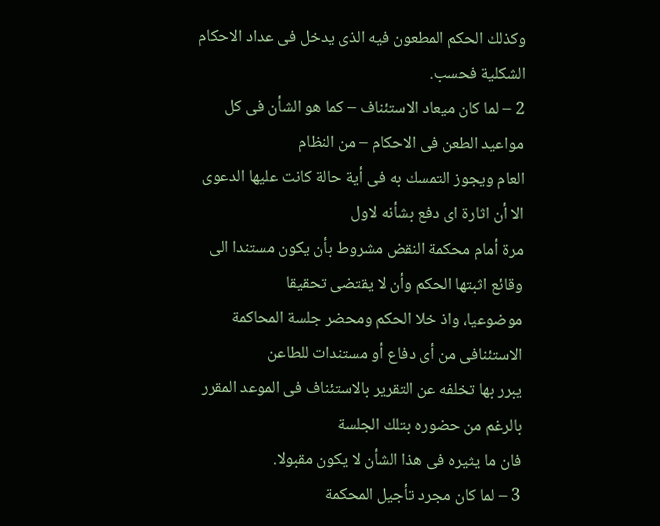وكذلك الحكم المطعون فيه الذى يدخل فى عداد الاحكام الشكلية فحسب.
2 – لما كان ميعاد الاستئناف – كما هو الشأن فى كل مواعيد الطعن فى الاحكام – من النظام
العام ويجوز التمسك به فى أية حالة كانت عليها الدعوى الا أن اثارة اى دفع بشأنه لاول
مرة أمام محكمة النقض مشروط بأن يكون مستندا الى وقائع اثبتها الحكم وأن لا يقتضى تحقيقا
موضوعيا، واذ خلا الحكم ومحضر جلسة المحاكمة الاستئنافى من أى دفاع أو مستندات للطاعن
يبرر بها تخلفه عن التقرير بالاستئناف فى الموعد المقرر بالرغم من حضوره بتلك الجلسة
فان ما يثيره فى هذا الشأن لا يكون مقبولا.
3 – لما كان مجرد تأجيل المحكمة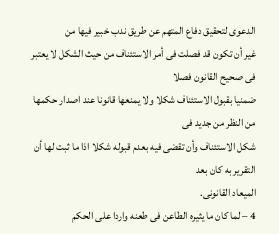الدعوى لتحقيق دفاع المتهم عن طريق ندب خبير فيها من
غير أن تكون قد فصلت فى أمر الاستئناف من حيث الشكل لا يعتبر فى صحيح القانون فصلا
ضمنيا بقبول الاستئناف شكلا ولا يمنعها قانونا عند اصدار حكمها من النظر من جديد فى
شكل الاستئناف وأن تقضى فيه بعدم قبوله شكلا اذا ما ثبت لها أن التقرير به كان بعد
الميعاد القانونى.
4 – لما كان ما يثيره الطاعن فى طعنه واردا على الحكم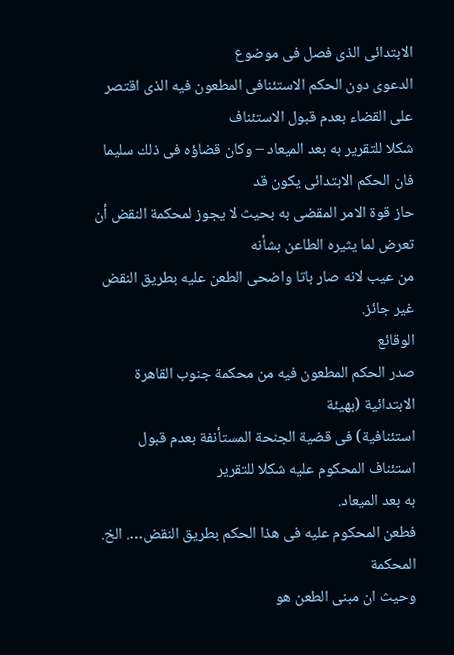الابتدائى الذى فصل فى موضوع
الدعوى دون الحكم الاستئنافى المطعون فيه الذى اقتصر على القضاء بعدم قبول الاستئناف
شكلا للتقرير به بعد الميعاد – وكان قضاؤه فى ذلك سليما فان الحكم الابتدائى يكون قد
حاز قوة الامر المقضى به بحيث لا يجوز لمحكمة النقض أن تعرض لما يثيره الطاعن بشأنه
من عيب لانه صار باتا واضحى الطعن عليه بطريق النقض غير جائز.
الوقائع
صدر الحكم المطعون فيه من محكمة جنوب القاهرة الابتدائية (بهيئة
استئنافية) فى قضية الجنحة المستأنفة بعدم قبول استئناف المحكوم عليه شكلا للتقرير
به بعد الميعاد.
فطعن المحكوم عليه فى هذا الحكم بطريق النقض…. الخ.
المحكمة
وحيث ان مبنى الطعن هو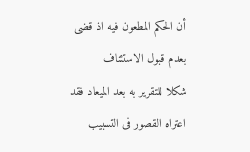أن الحكم المطعون فيه اذ قضى بعدم قبول الاستئناف
شكلا للتقرير به بعد الميعاد فقد اعتراه القصور فى التسبيب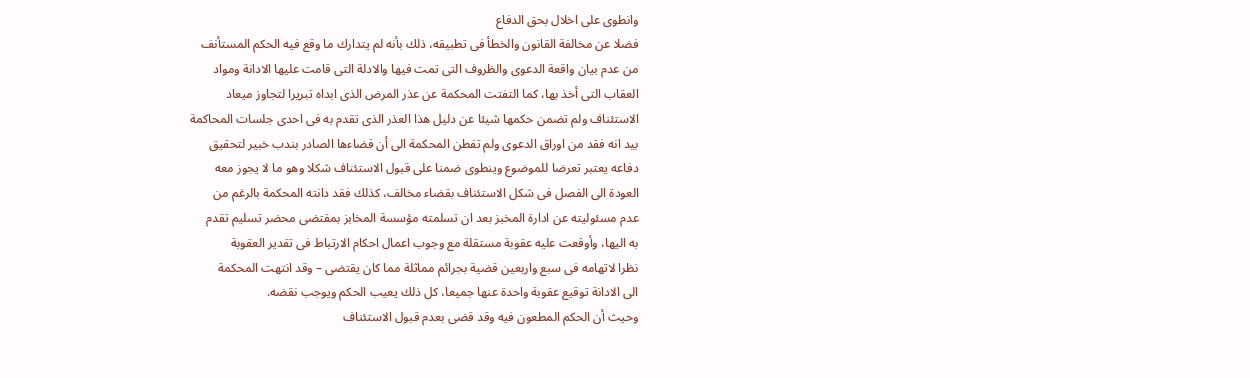وانطوى على اخلال بحق الدفاع
فضلا عن مخالفة القانون والخطأ فى تطبيقه، ذلك بأنه لم يتدارك ما وقع فيه الحكم المستأنف
من عدم بيان واقعة الدعوى والظروف التى تمت فيها والادلة التى قامت عليها الادانة ومواد
العقاب التى أخذ بها، كما التفتت المحكمة عن عذر المرض الذى ابداه تبريرا لتجاوز ميعاد
الاستئناف ولم تضمن حكمها شيئا عن دليل هذا العذر الذى تقدم به فى احدى جلسات المحاكمة
بيد انه فقد من اوراق الدعوى ولم تفطن المحكمة الى أن قضاءها الصادر بندب خبير لتحقيق
دفاعه يعتبر تعرضا للموضوع وينطوى ضمنا على قبول الاستئناف شكلا وهو ما لا يجوز معه
العودة الى الفصل فى شكل الاستئناف بقضاء مخالف، كذلك فقد دانته المحكمة بالرغم من
عدم مسئوليته عن ادارة المخبز بعد ان تسلمته مؤسسة المخابز بمقتضى محضر تسليم تقدم
به اليها، وأوقعت عليه عقوبة مستقلة مع وجوب اعمال احكام الارتباط فى تقدير العقوبة
نظرا لاتهامه فى سبع واربعين قضية بجرائم مماثلة مما كان يقتضى – وقد انتهت المحكمة
الى الادانة توقيع عقوبة واحدة عنها جميعا، كل ذلك يعيب الحكم ويوجب نقضه.
وحيث أن الحكم المطعون فيه وقد قضى بعدم قبول الاستئناف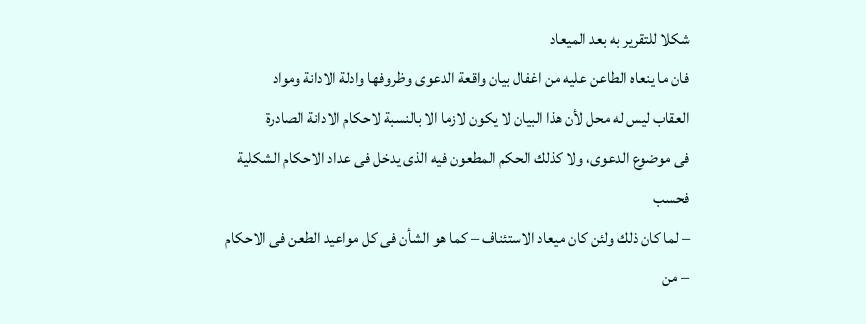شكلا للتقرير به بعد الميعاد
فان ما ينعاه الطاعن عليه من اغفال بيان واقعة الدعوى وظروفها وادلة الادانة ومواد
العقاب ليس له محل لأن هذا البيان لا يكون لازما الا بالنسبة لاحكام الادانة الصادرة
فى موضوع الدعوى، ولا كذلك الحكم المطعون فيه الذى يدخل فى عداد الاحكام الشكلية فحسب
– لما كان ذلك ولئن كان ميعاد الاستئناف – كما هو الشأن فى كل مواعيد الطعن فى الاحكام
– من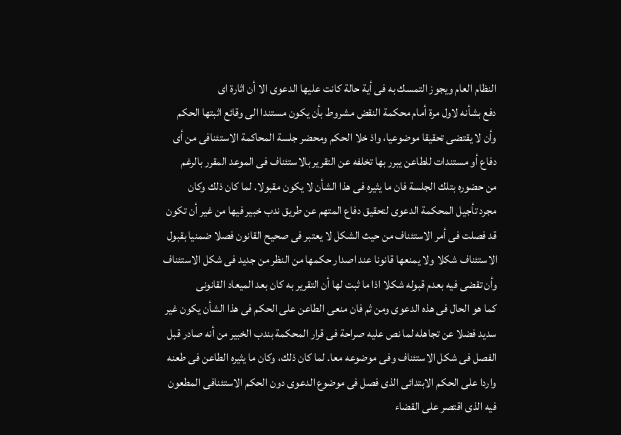النظام العام ويجوز التمسك به فى أية حالة كانت عليها الدعوى الا أن اثارة اى
دفع بشأنه لاول مرة أمام محكمة النقض مشروط بأن يكون مستندا الى وقائع اثبتها الحكم
وأن لا يقتضى تحقيقا موضوعيا، واذ خلا الحكم ومحضر جلسة المحاكمة الاستئنافى من أى
دفاع أو مستندات للطاعن يبرر بها تخلفه عن التقرير بالاستئناف فى الموعد المقرر بالرغم
من حضوره بتلك الجلسة فان ما يثيره فى هذا الشأن لا يكون مقبولا. لما كان ذلك وكان
مجرد تأجيل المحكمة الدعوى لتحقيق دفاع المتهم عن طريق ندب خبير فيها من غير أن تكون
قد فصلت فى أمر الاستئناف من حيث الشكل لا يعتبر فى صحيح القانون فصلا ضمنيا بقبول
الاستئناف شكلا ولا يمنعها قانونا عند اصدار حكمها من النظر من جديد فى شكل الاستئناف
وأن تقضى فيه بعدم قبوله شكلا اذا ما ثبت لها أن التقرير به كان بعد الميعاد القانونى
كما هو الحال فى هذه الدعوى ومن ثم فان منعى الطاعن على الحكم فى هذا الشأن يكون غير
سديد فضلا عن تجاهله لما نص عليه صراحة فى قرار المحكمة بندب الخبير من أنه صادر قبل
الفصل فى شكل الاستئناف وفى موضوعه معا. لما كان ذلك، وكان ما يثيره الطاعن فى طعنه
واردا على الحكم الابتدائى الذى فصل فى موضوع الدعوى دون الحكم الاستئنافى المطعون
فيه الذى اقتصر على القضاء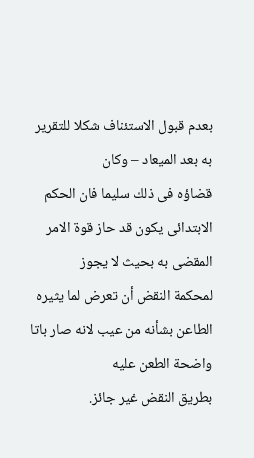بعدم قبول الاستئناف شكلا للتقرير به بعد الميعاد – وكان
قضاؤه فى ذلك سليما فان الحكم الابتدائى يكون قد حاز قوة الامر المقضى به بحيث لا يجوز
لمحكمة النقض أن تعرض لما يثيره الطاعن بشأنه من عيب لانه صار باتا واضحة الطعن عليه
بطريق النقض غير جائز.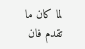لما كان ما تقدم فان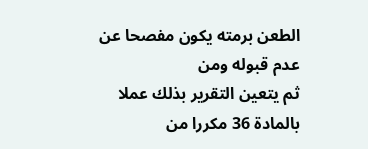الطعن برمته يكون مفصحا عن عدم قبوله ومن
ثم يتعين التقرير بذلك عملا بالمادة 36 مكررا من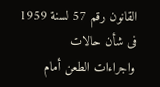القانون رقم 57 لسنة 1959 فى شأن حالات
واجراءات الطعن أمام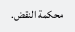محكمة النقض.